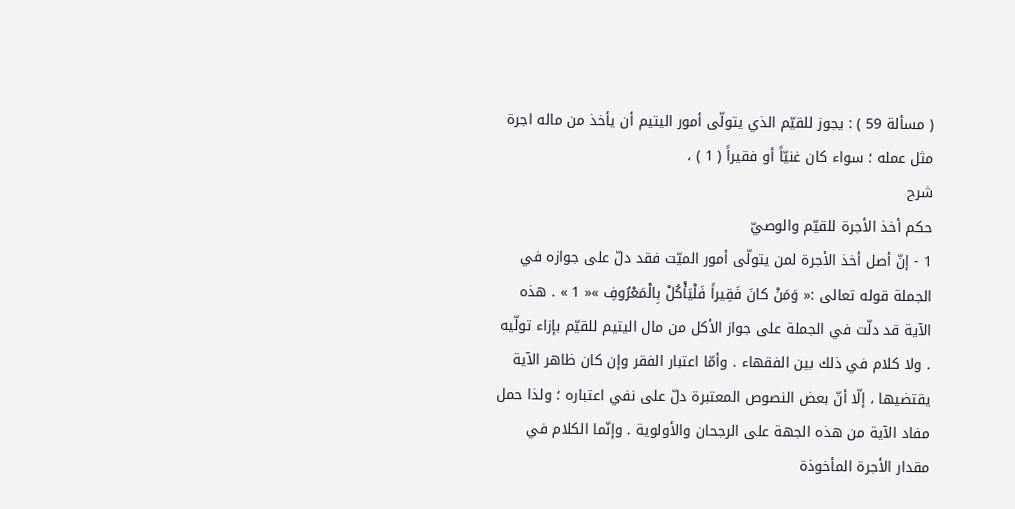( مسألة 59 ) : يجوز للقيّم الذي يتولّى أمور اليتيم أن يأخذ من ماله اجرة مثل عمله ؛ سواء كان غنيّاً أو فقيراً ( 1 ) ،
شرح
حكم أخذ الأجرة للقيّم والوصيّ
1 - إنّ أصل أخذ الأجرة لمن يتولّى أمور الميّت فقد دلّ على جوازه في الجملة قوله تعالى :« وَمَنْ كانَ فَقِيراً فَلْيَأْكُلْ بِالْمَعْرُوفِ »« 1 » . هذه الآية قد دلّت في الجملة على جواز الأكل من مال اليتيم للقيّم بإزاء تولّيه . ولا كلام في ذلك بين الفقهاء . وأمّا اعتبار الفقر وإن كان ظاهر الآية يقتضيها ، إلّا أنّ بعض النصوص المعتبرة دلّ على نفي اعتباره ؛ ولذا حمل مفاد الآية من هذه الجهة على الرجحان والأولوية . وإنّما الكلام في مقدار الأجرة المأخوذة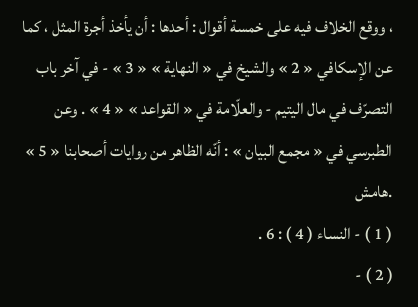، ووقع الخلاف فيه على خمسة أقوال : أحدها : أن يأخذ أجرة المثل ، كما عن الإسكافي « 2 » والشيخ في « النهاية » « 3 » - في آخر باب التصرّف في مال اليتيم - والعلّامة في « القواعد » « 4 » . وعن الطبرسي في « مجمع البيان » : أنّه الظاهر من روايات أصحابنا « 5 » .هامش
( 1 ) - النساء ( 4 ) : 6 .
( 2 ) -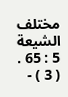مختلف الشيعة 5 : 65 .
( 3 ) -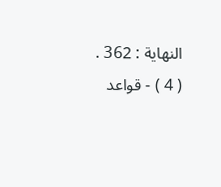النهاية : 362 .
( 4 ) - قواعد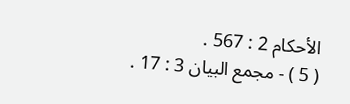الأحكام 2 : 567 .
( 5 ) - مجمع البيان 3 : 17 .